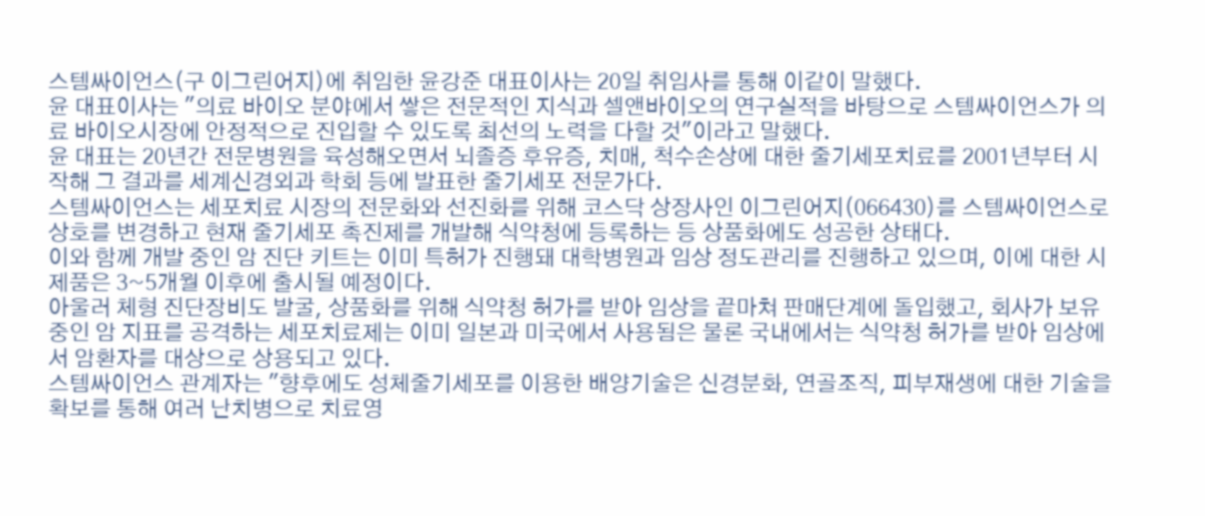스템싸이언스(구 이그린어지)에 취임한 윤강준 대표이사는 20일 취임사를 통해 이같이 말했다.
윤 대표이사는 "의료 바이오 분야에서 쌓은 전문적인 지식과 셀앤바이오의 연구실적을 바탕으로 스템싸이언스가 의료 바이오시장에 안정적으로 진입할 수 있도록 최선의 노력을 다할 것"이라고 말했다.
윤 대표는 20년간 전문병원을 육성해오면서 뇌졸증 후유증, 치매, 척수손상에 대한 줄기세포치료를 2001년부터 시작해 그 결과를 세계신경외과 학회 등에 발표한 줄기세포 전문가다.
스템싸이언스는 세포치료 시장의 전문화와 선진화를 위해 코스닥 상장사인 이그린어지(066430)를 스템싸이언스로 상호를 변경하고 현재 줄기세포 촉진제를 개발해 식약청에 등록하는 등 상품화에도 성공한 상태다.
이와 함께 개발 중인 암 진단 키트는 이미 특허가 진행돼 대학병원과 임상 정도관리를 진행하고 있으며, 이에 대한 시제품은 3~5개월 이후에 출시될 예정이다.
아울러 체형 진단장비도 발굴, 상품화를 위해 식약청 허가를 받아 임상을 끝마쳐 판매단계에 돌입했고, 회사가 보유중인 암 지표를 공격하는 세포치료제는 이미 일본과 미국에서 사용됨은 물론 국내에서는 식약청 허가를 받아 임상에서 암환자를 대상으로 상용되고 있다.
스템싸이언스 관계자는 "향후에도 성체줄기세포를 이용한 배양기술은 신경분화, 연골조직, 피부재생에 대한 기술을 확보를 통해 여러 난치병으로 치료영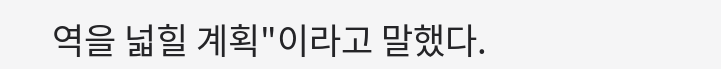역을 넓힐 계획"이라고 말했다.